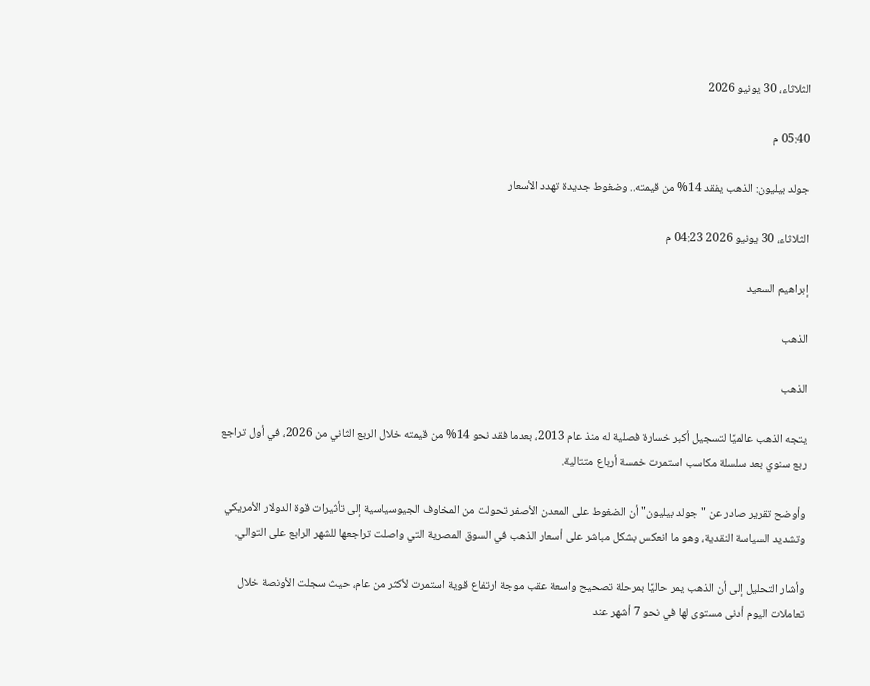الثلاثاء، 30 يونيو 2026

05:40 م

جولد بيليون: الذهب يفقد 14% من قيمته.. وضغوط جديدة تهدد الأسعار

الثلاثاء، 30 يونيو 2026 04:23 م

إبراهيم السعيد

الذهب

الذهب

يتجه الذهب عالميًا لتسجيل أكبر خسارة فصلية له منذ عام 2013، بعدما فقد نحو 14% من قيمته خلال الربع الثاني من 2026، في أول تراجع ربع سنوي بعد سلسلة مكاسب استمرت خمسة أرباع متتالية.

وأوضح تقرير صادر عن "جولد بيليون" أن الضغوط على المعدن الأصفر تحولت من المخاوف الجيوسياسية إلى تأثيرات قوة الدولار الأمريكي وتشديد السياسة النقدية، وهو ما انعكس بشكل مباشر على أسعار الذهب في السوق المصرية التي واصلت تراجعها للشهر الرابع على التوالي.

وأشار التحليل إلى أن الذهب يمر حاليًا بمرحلة تصحيح واسعة عقب موجة ارتفاع قوية استمرت لأكثر من عام، حيث سجلت الأونصة خلال تعاملات اليوم أدنى مستوى لها في نحو 7 أشهر عند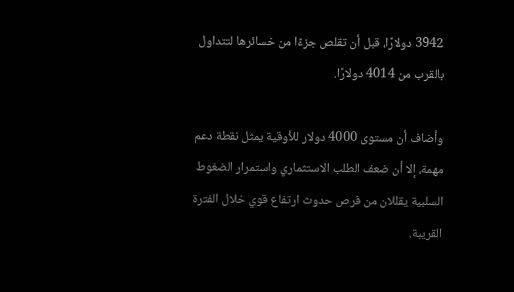3942 دولارًا، قبل أن تقلص جزءًا من خسائرها لتتداول بالقرب من 4014 دولارًا.

وأضاف أن مستوى 4000 دولار للأوقية يمثل نقطة دعم مهمة، إلا أن ضعف الطلب الاستثماري واستمرار الضغوط السلبية يقللان من فرص حدوث ارتفاع قوي خلال الفترة القريبة.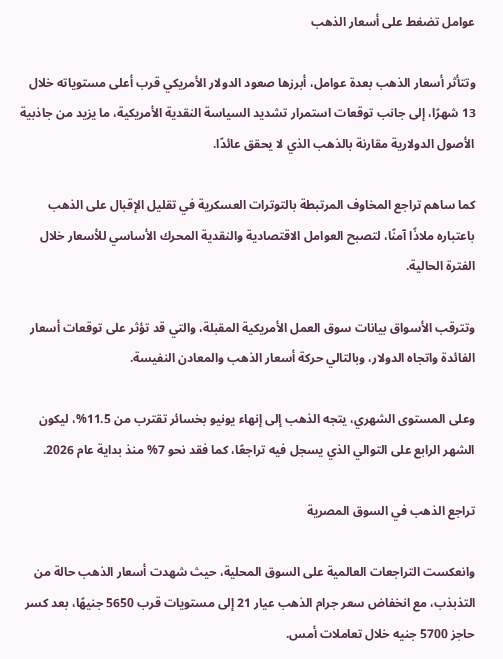عوامل تضغط على أسعار الذهب

وتتأثر أسعار الذهب بعدة عوامل، أبرزها صعود الدولار الأمريكي قرب أعلى مستوياته خلال 13 شهرًا، إلى جانب توقعات استمرار تشديد السياسة النقدية الأمريكية، ما يزيد من جاذبية الأصول الدولارية مقارنة بالذهب الذي لا يحقق عائدًا.

كما ساهم تراجع المخاوف المرتبطة بالتوترات العسكرية في تقليل الإقبال على الذهب باعتباره ملاذًا آمنًا، لتصبح العوامل الاقتصادية والنقدية المحرك الأساسي للأسعار خلال الفترة الحالية.

وتترقب الأسواق بيانات سوق العمل الأمريكية المقبلة، والتي قد تؤثر على توقعات أسعار الفائدة واتجاه الدولار، وبالتالي حركة أسعار الذهب والمعادن النفيسة.

وعلى المستوى الشهري، يتجه الذهب إلى إنهاء يونيو بخسائر تقترب من 11.5%، ليكون الشهر الرابع على التوالي الذي يسجل فيه تراجعًا، كما فقد نحو 7% منذ بداية عام 2026.

تراجع الذهب في السوق المصرية

وانعكست التراجعات العالمية على السوق المحلية، حيث شهدت أسعار الذهب حالة من التذبذب، مع انخفاض سعر جرام الذهب عيار 21 إلى مستويات قرب 5650 جنيهًا، بعد كسر حاجز 5700 جنيه خلال تعاملات أمس.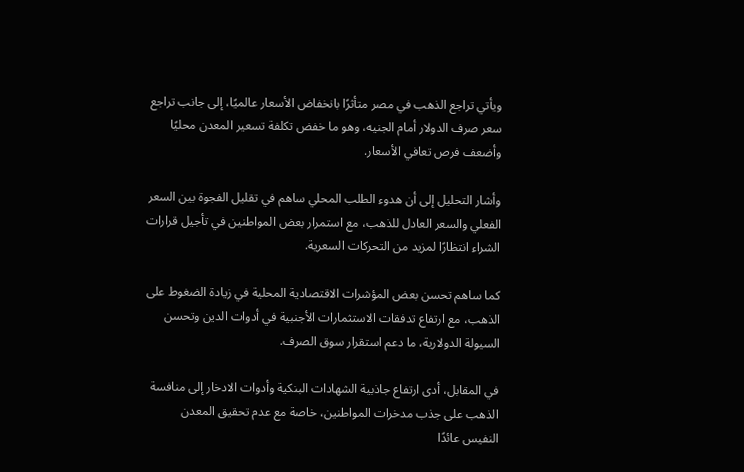ويأتي تراجع الذهب في مصر متأثرًا بانخفاض الأسعار عالميًا، إلى جانب تراجع سعر صرف الدولار أمام الجنيه، وهو ما خفض تكلفة تسعير المعدن محليًا وأضعف فرص تعافي الأسعار.

وأشار التحليل إلى أن هدوء الطلب المحلي ساهم في تقليل الفجوة بين السعر الفعلي والسعر العادل للذهب، مع استمرار بعض المواطنين في تأجيل قرارات الشراء انتظارًا لمزيد من التحركات السعرية.

كما ساهم تحسن بعض المؤشرات الاقتصادية المحلية في زيادة الضغوط على الذهب، مع ارتفاع تدفقات الاستثمارات الأجنبية في أدوات الدين وتحسن السيولة الدولارية، ما دعم استقرار سوق الصرف.

في المقابل، أدى ارتفاع جاذبية الشهادات البنكية وأدوات الادخار إلى منافسة الذهب على جذب مدخرات المواطنين، خاصة مع عدم تحقيق المعدن النفيس عائدًا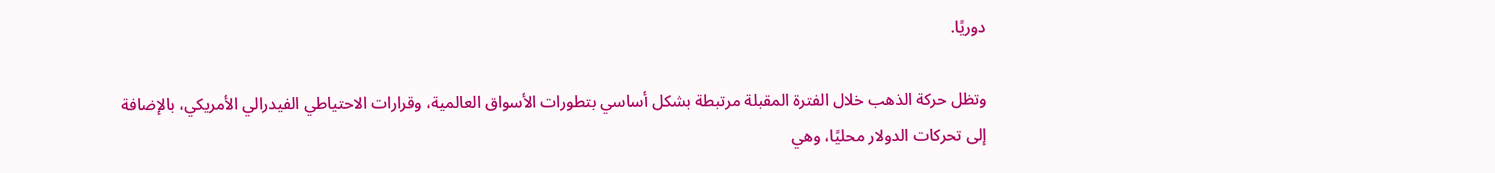دوريًا.

وتظل حركة الذهب خلال الفترة المقبلة مرتبطة بشكل أساسي بتطورات الأسواق العالمية، وقرارات الاحتياطي الفيدرالي الأمريكي، بالإضافة إلى تحركات الدولار محليًا، وهي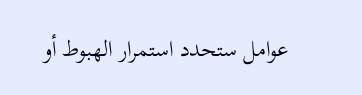عوامل ستحدد استمرار الهبوط أو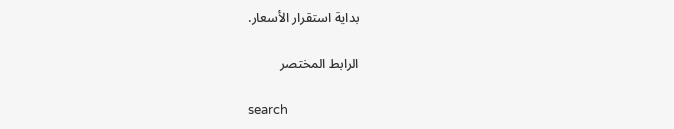بداية استقرار الأسعار.

الرابط المختصر

search